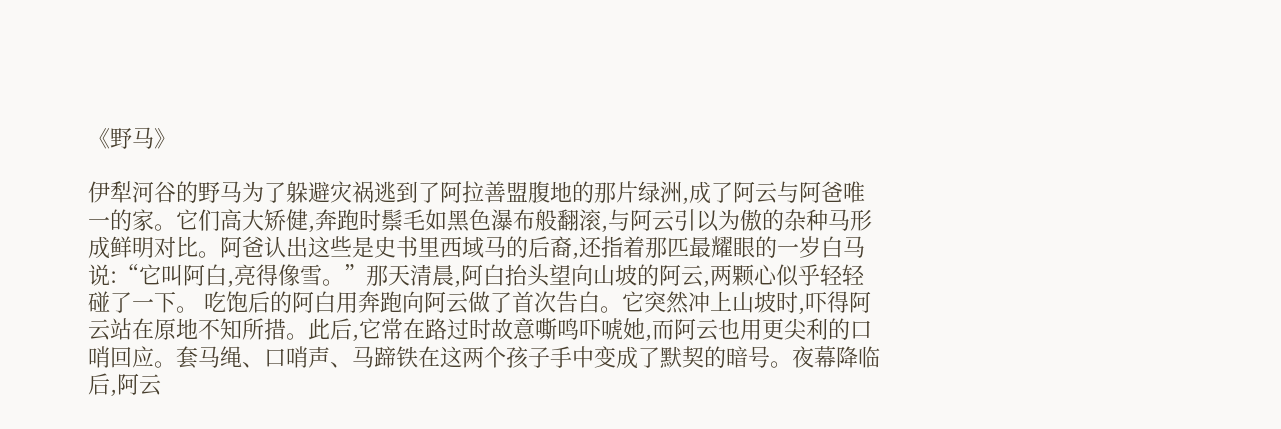《野马》

伊犁河谷的野马为了躲避灾祸逃到了阿拉善盟腹地的那片绿洲,成了阿云与阿爸唯一的家。它们高大矫健,奔跑时鬃毛如黑色瀑布般翻滚,与阿云引以为傲的杂种马形成鲜明对比。阿爸认出这些是史书里西域马的后裔,还指着那匹最耀眼的一岁白马说:“它叫阿白,亮得像雪。”那天清晨,阿白抬头望向山坡的阿云,两颗心似乎轻轻碰了一下。 吃饱后的阿白用奔跑向阿云做了首次告白。它突然冲上山坡时,吓得阿云站在原地不知所措。此后,它常在路过时故意嘶鸣吓唬她,而阿云也用更尖利的口哨回应。套马绳、口哨声、马蹄铁在这两个孩子手中变成了默契的暗号。夜幕降临后,阿云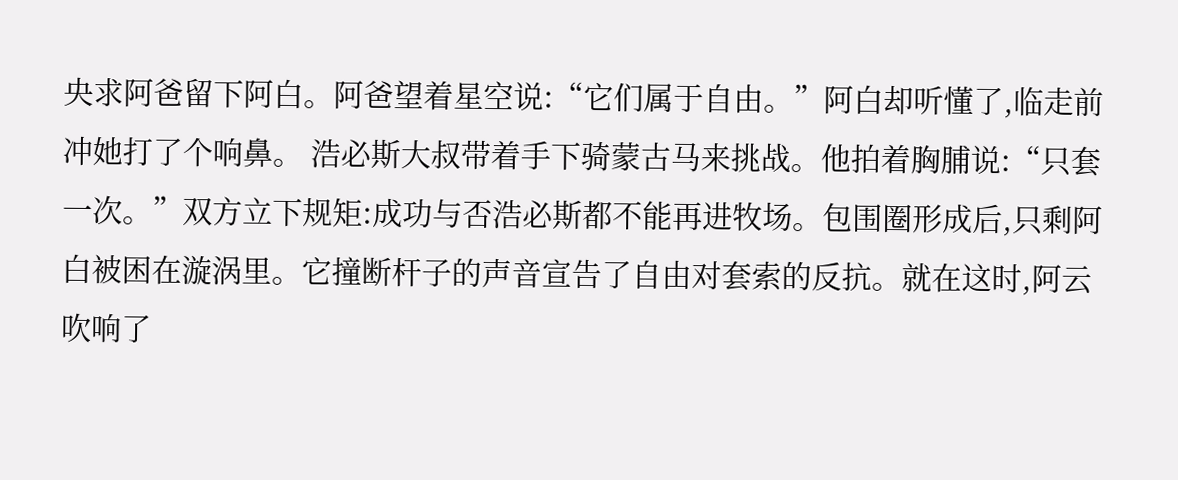央求阿爸留下阿白。阿爸望着星空说:“它们属于自由。”阿白却听懂了,临走前冲她打了个响鼻。 浩必斯大叔带着手下骑蒙古马来挑战。他拍着胸脯说:“只套一次。”双方立下规矩:成功与否浩必斯都不能再进牧场。包围圈形成后,只剩阿白被困在漩涡里。它撞断杆子的声音宣告了自由对套索的反抗。就在这时,阿云吹响了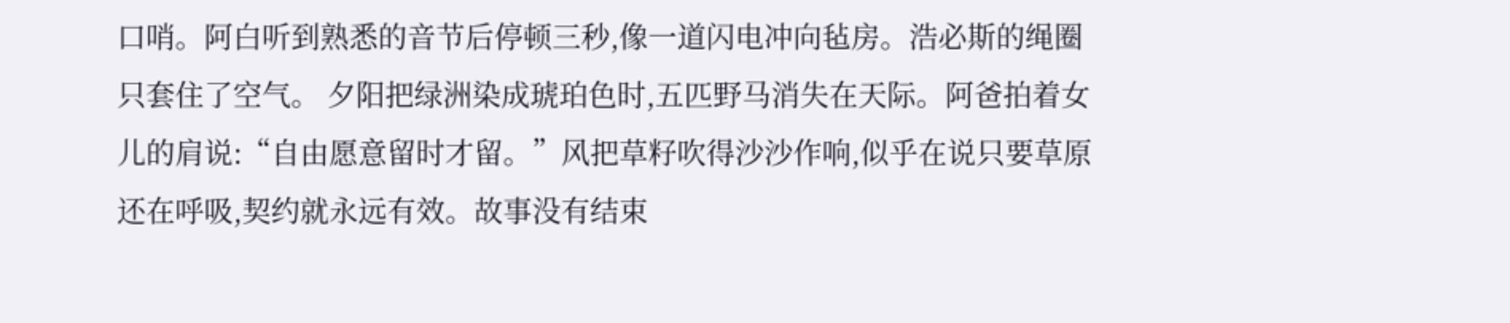口哨。阿白听到熟悉的音节后停顿三秒,像一道闪电冲向毡房。浩必斯的绳圈只套住了空气。 夕阳把绿洲染成琥珀色时,五匹野马消失在天际。阿爸拍着女儿的肩说:“自由愿意留时才留。”风把草籽吹得沙沙作响,似乎在说只要草原还在呼吸,契约就永远有效。故事没有结束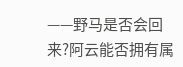——野马是否会回来?阿云能否拥有属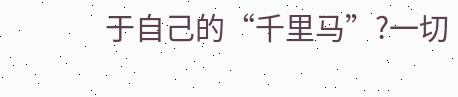于自己的“千里马”?一切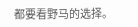都要看野马的选择。